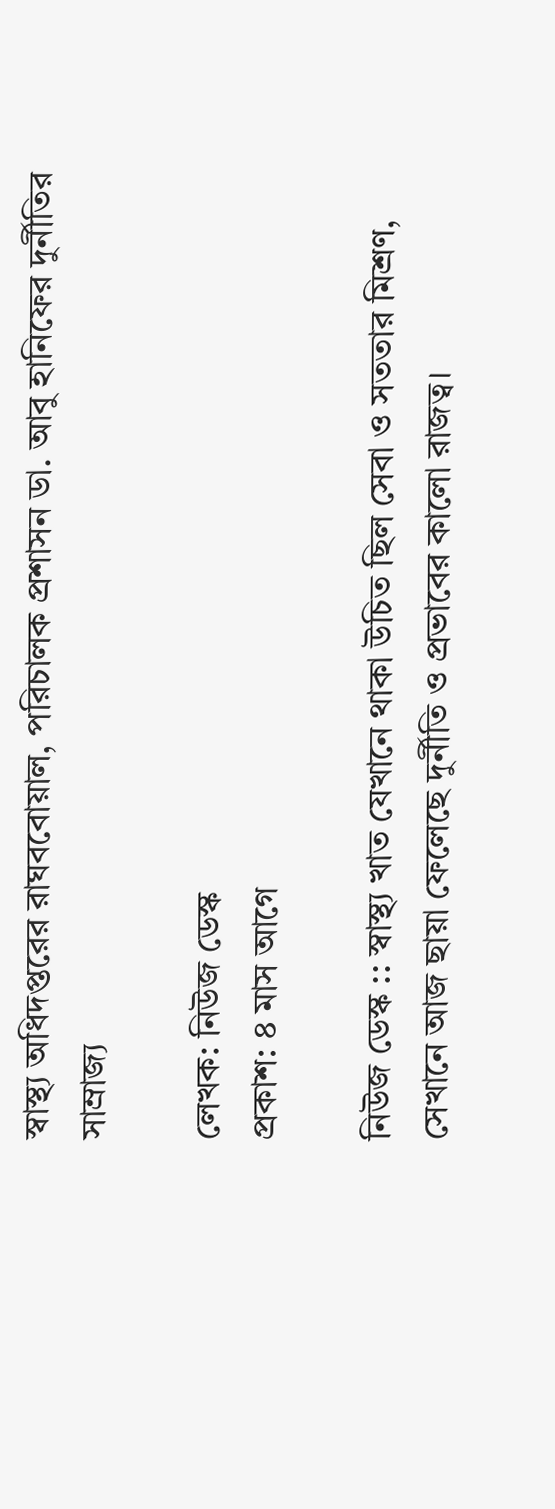স্বাস্থ্য অধিদপ্তরের রাঘববোয়াল, পরিচালক প্রশাসন ডা. আবু হানিফের দুর্নীতির সাম্রাজ্য

লেখক: নিউজ ডেস্ক
প্রকাশ: ৪ মাস আগে

নিউজ ডেস্ক :: স্বাস্থ্য খাত যেখানে থাকা উচিত ছিল সেবা ও সততার মিশ্রণ, সেখানে আজ ছায়া ফেলেছে দুর্নীতি ও প্রভাবের কালো রাজত্ব।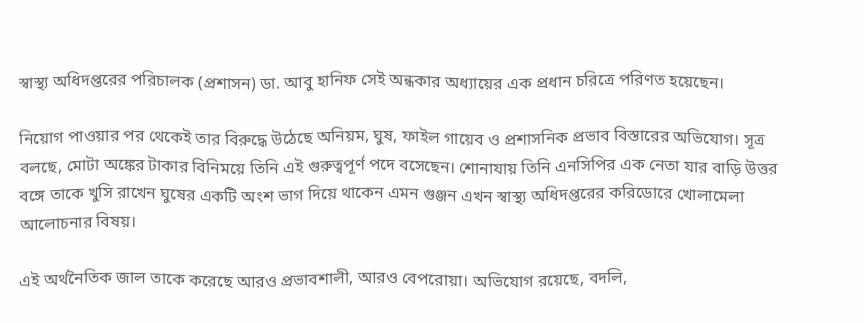স্বাস্থ্য অধিদপ্তরের পরিচালক (প্রশাসন) ডা. আবু হানিফ সেই অন্ধকার অধ্যায়ের এক প্রধান চরিত্রে পরিণত হয়েছেন।

নিয়োগ পাওয়ার পর থেকেই তার বিরুদ্ধে উঠেছে অনিয়ম, ঘুষ, ফাইল গায়েব ও প্রশাসনিক প্রভাব বিস্তারের অভিযোগ। সূত্র বলছে, মোটা অঙ্কের টাকার বিনিময়ে তিনি এই গুরুত্বপূর্ণ পদে বসেছেন। শোনাযায় তিনি এনসিপির এক নেতা যার বাড়ি উত্তর বঙ্গে তাকে খুসি রাখেন ঘুষের একটি অংশ ভাগ দিয়ে থাকেন এমন গুঞ্জন এখন স্বাস্থ্য অধিদপ্তরের করিডোরে খোলামেলা আলোচনার বিষয়।

এই অর্থনৈতিক জাল তাকে করেছে আরও প্রভাবশালী, আরও বেপরোয়া। অভিযোগ রয়েছে, বদলি,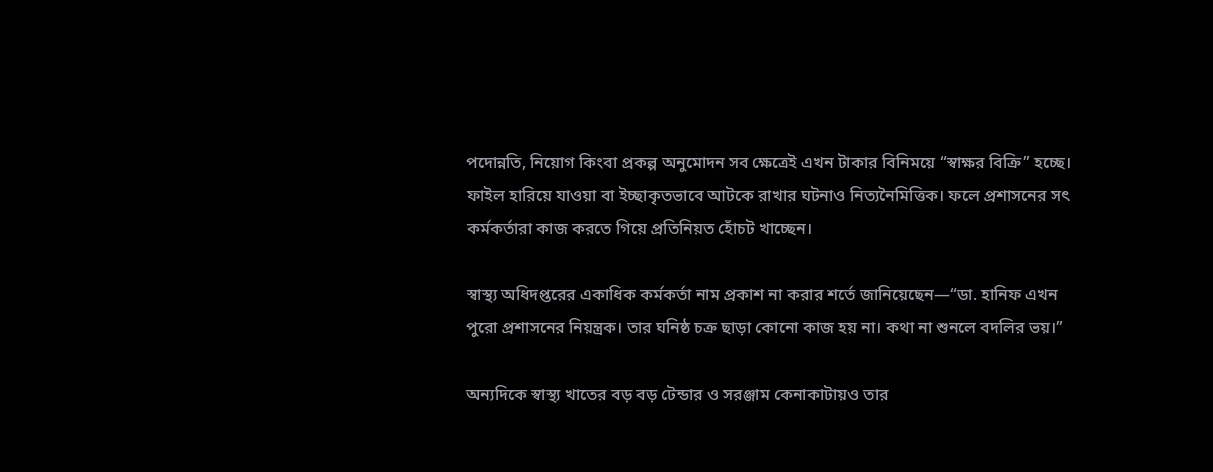পদোন্নতি, নিয়োগ কিংবা প্রকল্প অনুমোদন সব ক্ষেত্রেই এখন টাকার বিনিময়ে “স্বাক্ষর বিক্রি” হচ্ছে। ফাইল হারিয়ে যাওয়া বা ইচ্ছাকৃতভাবে আটকে রাখার ঘটনাও নিত্যনৈমিত্তিক। ফলে প্রশাসনের সৎ কর্মকর্তারা কাজ করতে গিয়ে প্রতিনিয়ত হোঁচট খাচ্ছেন।

স্বাস্থ্য অধিদপ্তরের একাধিক কর্মকর্তা নাম প্রকাশ না করার শর্তে জানিয়েছেন—“ডা. হানিফ এখন পুরো প্রশাসনের নিয়ন্ত্রক। তার ঘনিষ্ঠ চক্র ছাড়া কোনো কাজ হয় না। কথা না শুনলে বদলির ভয়।”

অন্যদিকে স্বাস্থ্য খাতের বড় বড় টেন্ডার ও সরঞ্জাম কেনাকাটায়ও তার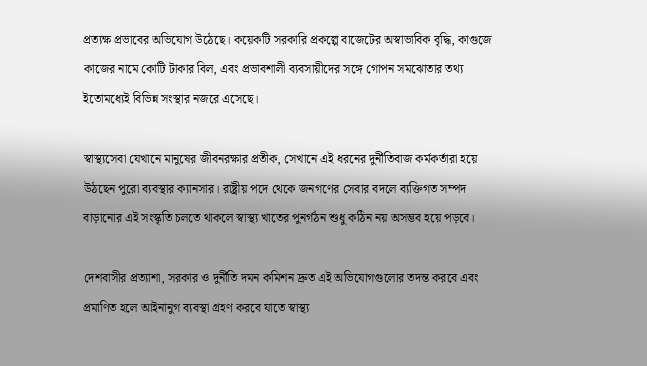প্রত্যক্ষ প্রভাবের অভিযোগ উঠেছে। কয়েকটি সরকারি প্রকল্পে বাজেটের অস্বাভাবিক বৃদ্ধি, কাগুজে কাজের নামে কোটি টাকার বিল, এবং প্রভাবশালী ব্যবসায়ীদের সঙ্গে গোপন সমঝোতার তথ্য ইতোমধ্যেই বিভিন্ন সংস্থার নজরে এসেছে।

স্বাস্থ্যসেবা যেখানে মানুষের জীবনরক্ষার প্রতীক, সেখানে এই ধরনের দুর্নীতিবাজ কর্মকর্তারা হয়ে উঠছেন পুরো ব্যবস্থার ক্যানসার। রাষ্ট্রীয় পদে থেকে জনগণের সেবার বদলে ব্যক্তিগত সম্পদ বাড়ানোর এই সংস্কৃতি চলতে থাকলে স্বাস্থ্য খাতের পুনর্গঠন শুধু কঠিন নয় অসম্ভব হয়ে পড়বে।

দেশবাসীর প্রত্যাশা, সরকার ও দুর্নীতি দমন কমিশন দ্রুত এই অভিযোগগুলোর তদন্ত করবে এবং প্রমাণিত হলে আইনানুগ ব্যবস্থা গ্রহণ করবে যাতে স্বাস্থ্য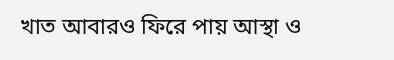খাত আবারও ফিরে পায় আস্থা ও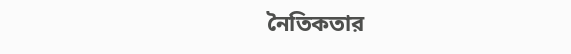নৈতিকতার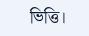ভিত্তি।